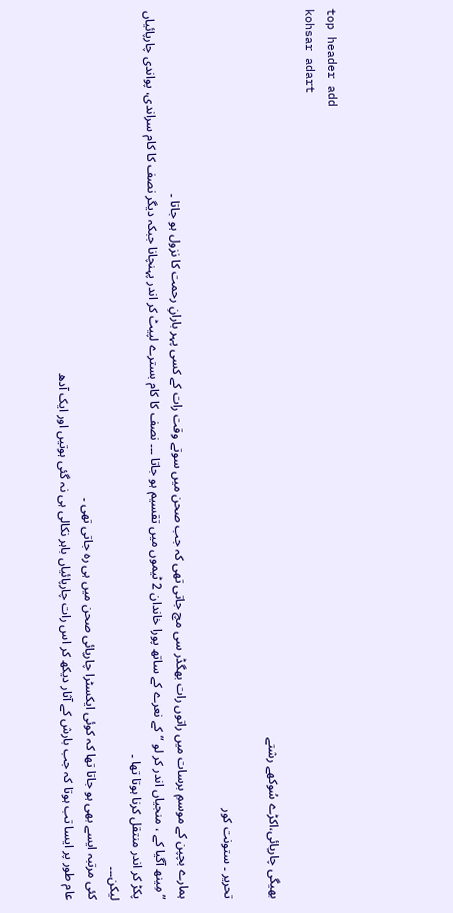top header add
kohsar adart

بھیگی چارپائی،اکڑے سُوکھے رشتے

تحریر ۔ ستونت کور

ہمارے بچپن کے موسمِ برسات میں راتوں رات بھگڈر سی مچ جاتی تھی کہ جب صحن میں سوتے وقت رات کے کسی پہر بارانِ رحمت کا نزول ہو جاتا ۔
” مِینھ آگیا کے ، منجیاں اندر کر لو ” کے نعرے کے ساتھ پورا خاندان 2 ٹیموں میں تقسیم ہو جاتا ۔۔۔ نصف کا کام بسترے لپیٹ کر اندر پہنچانا جبکہ دیگر نصف کا کام سراندی، پواندی چارپائیاں پکڑ کر اندر منتقل کرنا ہوتا تھا ۔
لیکن۔۔۔
کئی مرتبہ ایسے بھی ہو جاتا تھا کہ کوئی ایکسٹرا چارپائی صحن میں ہی رہ جاتی تھی ۔
عام طور پر ایسا تب ہوتا کہ جب بارش کے آثار دیکھ کر اس رات چارپائیاں باہر نکالی ہی نہ گئی ہوتیں اور ایک آدھ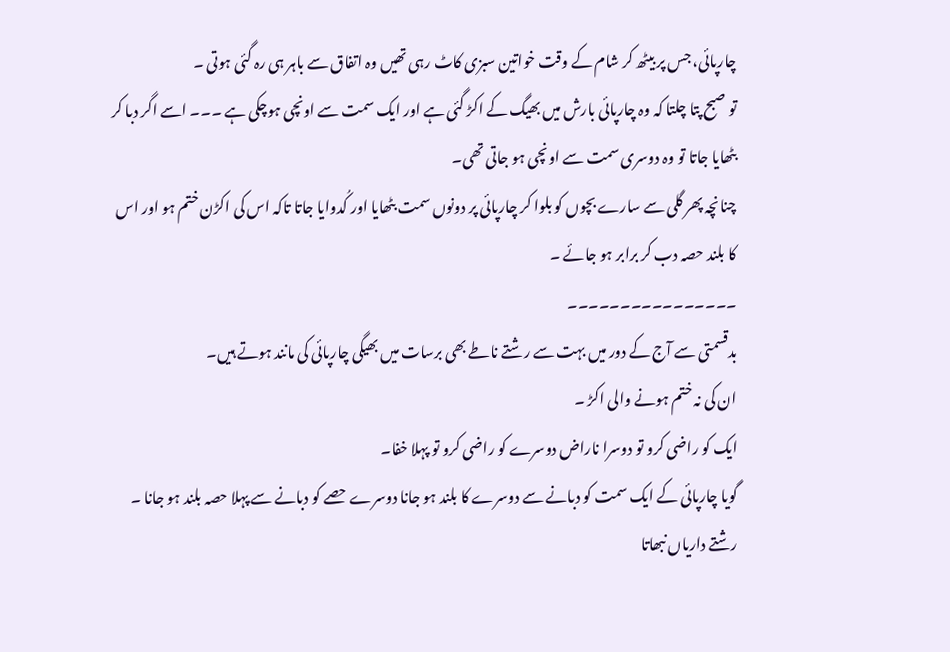چارپائی، جس پر بیٹھ کر شام کے وقت خواتین سبزی کاٹ رہی تھیں وہ اتفاق سے باہر ہی رہ گئی ہوتی ۔
تو صبح پتا چلتا کہ وہ چارپائی بارش میں بھیگ کے اکڑ گئی ہے اور ایک سمت سے اونچی ہوچکی ہے ۔۔۔ اسے اگر دبا کر بٹھایا جاتا تو وہ دوسری سمت سے اونچی ہو جاتی تھی۔
چنانچہ پھر گلی سے سارے بچوں کو بلوا کر چارپائی پر دونوں سمت بٹھایا اور کُدوایا جاتا تاکہ اس کی اکڑن ختم ہو اور اس کا بلند حصہ دب کر برابر ہو جائے ۔
۔۔۔۔۔۔۔۔۔۔۔۔۔۔۔۔
بدقسمتی سے آج کے دور میں بہت سے رشتے ناطے بھی برسات میں بھیگی چارپائی کی مانند ہوتے ہیں۔
ان کی نہ ختم ہونے والی اکڑ ۔
ایک کو راضی کرو تو دوسرا ناراض دوسرے کو راضی کرو تو پہلا خفا۔
گویا چارپائی کے ایک سمت کو دبانے سے دوسرے کا بلند ہو جانا دوسرے حصے کو دبانے سے پہلا حصہ بلند ہو جانا ۔
رشتے داریاں نبھاتا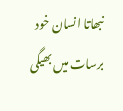نبھاتا انسان خود برسات میں بھیگی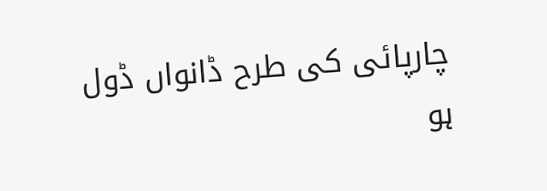چارپائی کی طرح ڈانواں ڈول ہو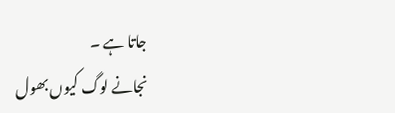جاتا ہے ۔
نجانے لوگ کیوں بھول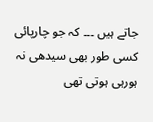جاتے ہیں ۔۔۔ کہ جو چارپائی کسی طور بھی سیدھی نہ ہورہی ہوتی تھی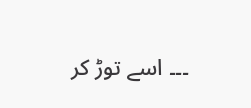۔۔۔ اسے توڑ کر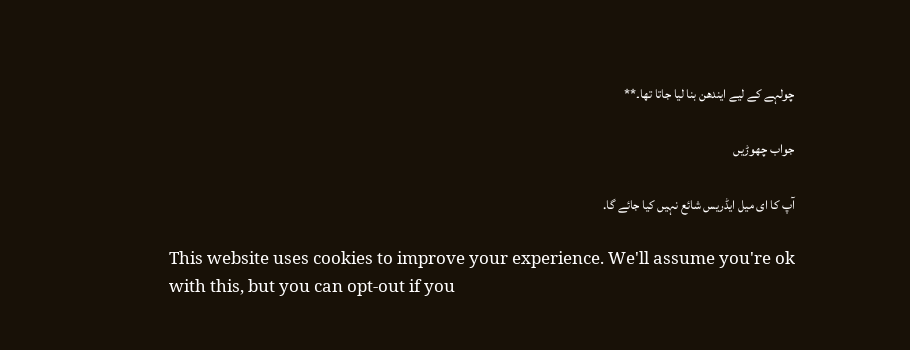چولہے کے لیے ایندھن بنا لیا جاتا تھا۔**

جواب چھوڑیں

آپ کا ای میل ایڈریس شائع نہیں کیا جائے گا.

This website uses cookies to improve your experience. We'll assume you're ok with this, but you can opt-out if you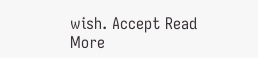wish. Accept Read More